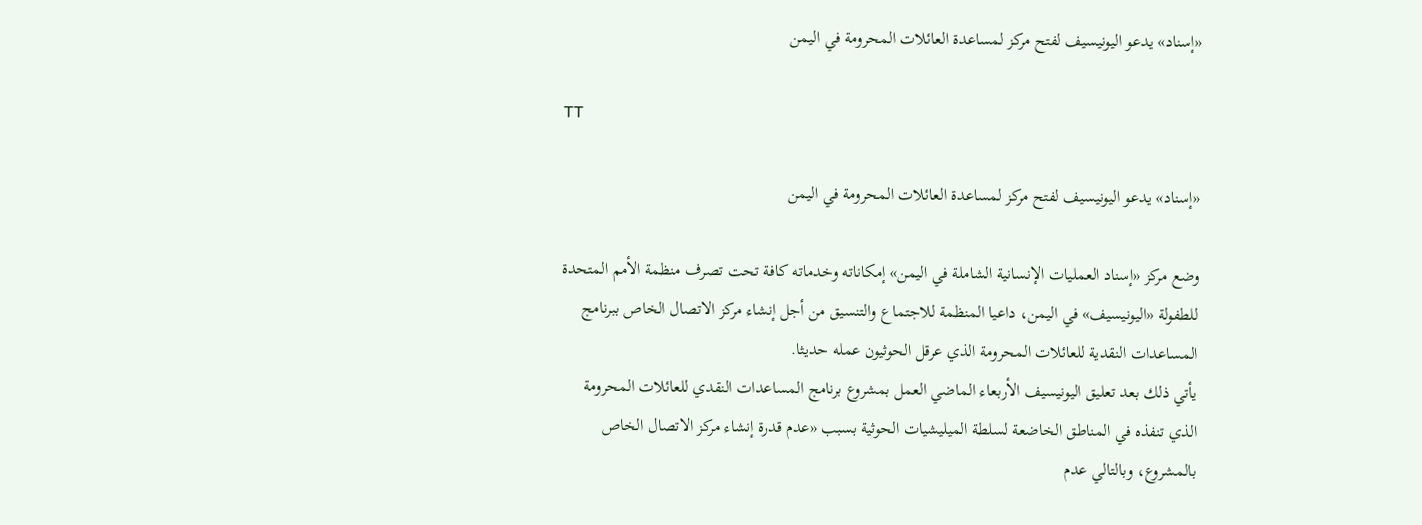«إسناد» يدعو اليونيسيف لفتح مركز لمساعدة العائلات المحرومة في اليمن

TT

«إسناد» يدعو اليونيسيف لفتح مركز لمساعدة العائلات المحرومة في اليمن

وضع مركز «إسناد العمليات الإنسانية الشاملة في اليمن» إمكاناته وخدماته كافة تحت تصرف منظمة الأمم المتحدة للطفولة «اليونيسيف» في اليمن، داعيا المنظمة للاجتماع والتنسيق من أجل إنشاء مركز الاتصال الخاص ببرنامج المساعدات النقدية للعائلات المحرومة الذي عرقل الحوثيون عمله حديثا.
يأتي ذلك بعد تعليق اليونيسيف الأربعاء الماضي العمل بمشروع برنامج المساعدات النقدي للعائلات المحرومة الذي تنفذه في المناطق الخاضعة لسلطة الميليشيات الحوثية بسبب «عدم قدرة إنشاء مركز الاتصال الخاص بالمشروع، وبالتالي عدم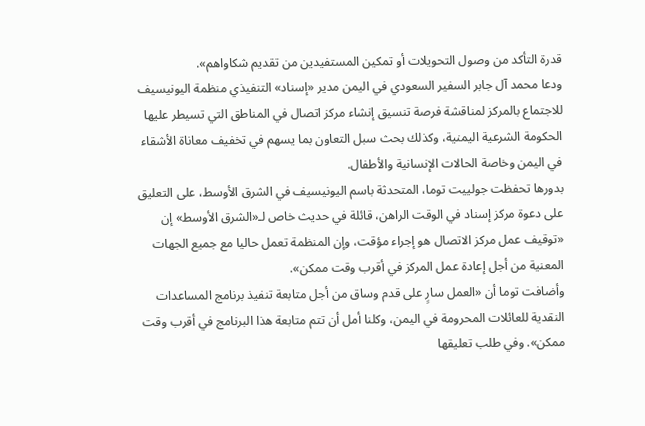قدرة التأكد من وصول التحويلات أو تمكين المستفيدين من تقديم شكاواهم».
ودعا محمد آل جابر السفير السعودي في اليمن مدير «إسناد» التنفيذي منظمة اليونيسيف للاجتماع بالمركز لمناقشة فرصة تنسيق إنشاء مركز اتصال في المناطق التي تسيطر عليها الحكومة الشرعية اليمنية، وكذلك بحث سبل التعاون بما يسهم في تخفيف معاناة الأشقاء في اليمن وخاصة الحالات الإنسانية والأطفال.
بدورها تحفظت جولييت توما، المتحدثة باسم اليونيسيف في الشرق الأوسط، على التعليق على دعوة مركز إسناد في الوقت الراهن، قائلة في حديث خاص لـ«الشرق الأوسط» إن «توقيف عمل مركز الاتصال هو إجراء مؤقت، وإن المنظمة تعمل حاليا مع جميع الجهات المعنية من أجل إعادة عمل المركز في أقرب وقت ممكن».
وأضافت توما أن «العمل سارٍ على قدم وساق من أجل متابعة تنفيذ برنامج المساعدات النقدية للعائلات المحرومة في اليمن، وكلنا أمل أن تتم متابعة هذا البرنامج في أقرب وقت ممكن». وفي طلب تعليقها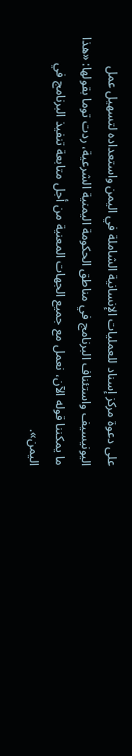على دعوة مركز إسناد للعمليات الإنسانية الشاملة في اليمن واستعداده لتسهيل عمل اليونيسيف واستئناف البرنامج في مناطق الحكومة اليمنية الشرعية، ردت توما بقولها: «هذا ما يمكننا قوله الآن، نعمل مع جميع الجهات المعنية من أجل متابعة تنفيذ البرنامج في اليمن».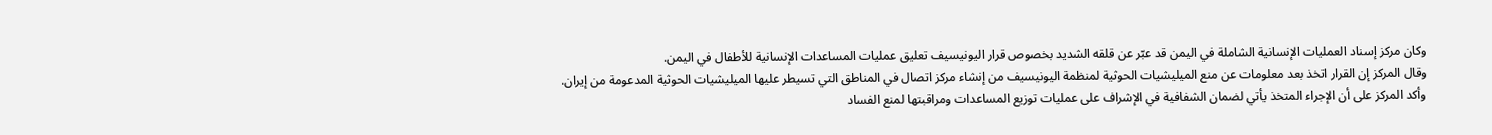وكان مركز إسناد العمليات الإنسانية الشاملة في اليمن قد عبّر عن قلقه الشديد بخصوص قرار اليونيسيف تعليق عمليات المساعدات الإنسانية للأطفال في اليمن.
وقال المركز إن القرار اتخذ بعد معلومات عن منع الميليشيات الحوثية لمنظمة اليونيسيف من إنشاء مركز اتصال في المناطق التي تسيطر عليها الميليشيات الحوثية المدعومة من إيران.
وأكد المركز على أن الإجراء المتخذ يأتي لضمان الشفافية في الإشراف على عمليات توزيع المساعدات ومراقبتها لمنع الفساد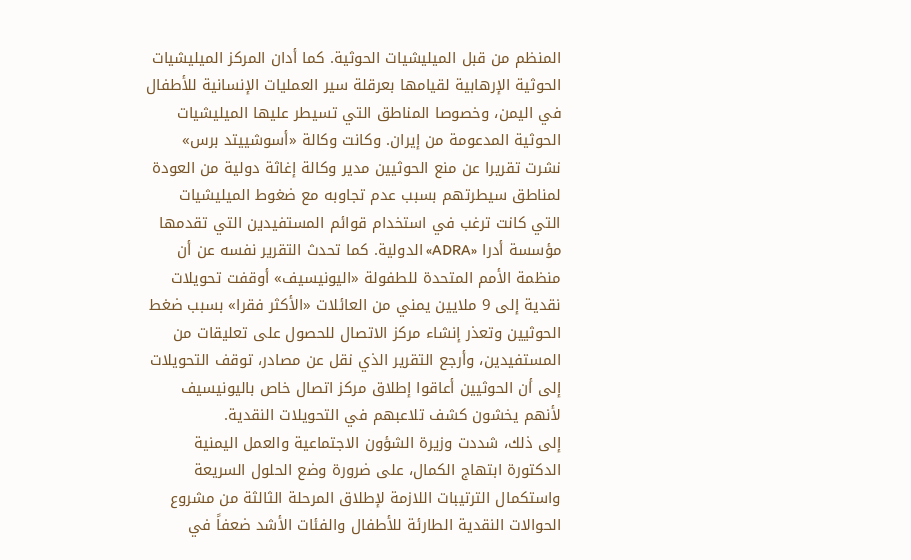المنظم من قبل الميليشيات الحوثية. كما أدان المركز الميليشيات الحوثية الإرهابية لقيامها بعرقلة سير العمليات الإنسانية للأطفال في اليمن، وخصوصا المناطق التي تسيطر عليها الميليشيات الحوثية المدعومة من إيران. وكانت وكالة «أسوشييتد برس» نشرت تقريرا عن منع الحوثيين مدير وكالة إغاثة دولية من العودة لمناطق سيطرتهم بسبب عدم تجاوبه مع ضغوط الميليشيات التي كانت ترغب في استخدام قوائم المستفيدين التي تقدمها مؤسسة أدرا «ADRA» الدولية. كما تحدث التقرير نفسه عن أن منظمة الأمم المتحدة للطفولة «اليونيسيف» أوقفت تحويلات نقدية إلى 9 ملايين يمني من العائلات «الأكثر فقرا» بسبب ضغط الحوثيين وتعذر إنشاء مركز الاتصال للحصول على تعليقات من المستفيدين، وأرجع التقرير الذي نقل عن مصادر، توقف التحويلات إلى أن الحوثيين أعاقوا إطلاق مركز اتصال خاص باليونيسيف لأنهم يخشون كشف تلاعبهم في التحويلات النقدية.
إلى ذلك، شددت وزيرة الشؤون الاجتماعية والعمل اليمنية الدكتورة ابتهاج الكمال، على ضرورة وضع الحلول السريعة واستكمال الترتيبات اللازمة لإطلاق المرحلة الثالثة من مشروع الحوالات النقدية الطارئة للأطفال والفئات الأشد ضعفاً في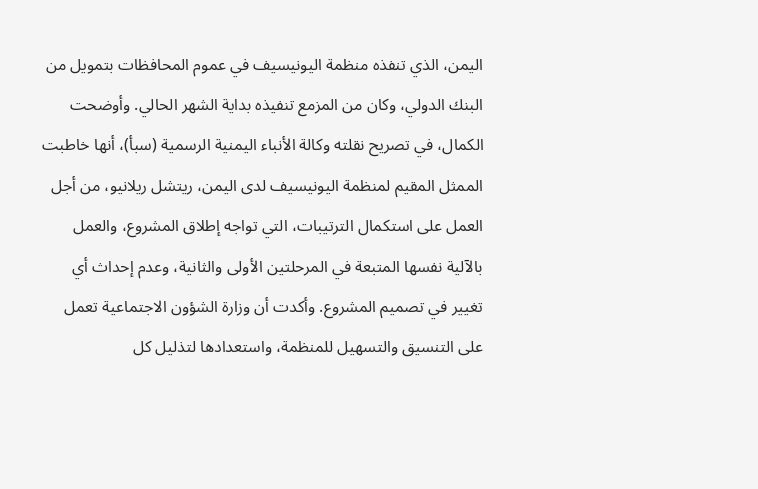اليمن، الذي تنفذه منظمة اليونيسيف في عموم المحافظات بتمويل من البنك الدولي، وكان من المزمع تنفيذه بداية الشهر الحالي. وأوضحت الكمال، في تصريح نقلته وكالة الأنباء اليمنية الرسمية (سبأ)، أنها خاطبت الممثل المقيم لمنظمة اليونيسيف لدى اليمن، ريتشل ريلانيو، من أجل العمل على استكمال الترتيبات، التي تواجه إطلاق المشروع، والعمل بالآلية نفسها المتبعة في المرحلتين الأولى والثانية، وعدم إحداث أي تغيير في تصميم المشروع. وأكدت أن وزارة الشؤون الاجتماعية تعمل على التنسيق والتسهيل للمنظمة، واستعدادها لتذليل كل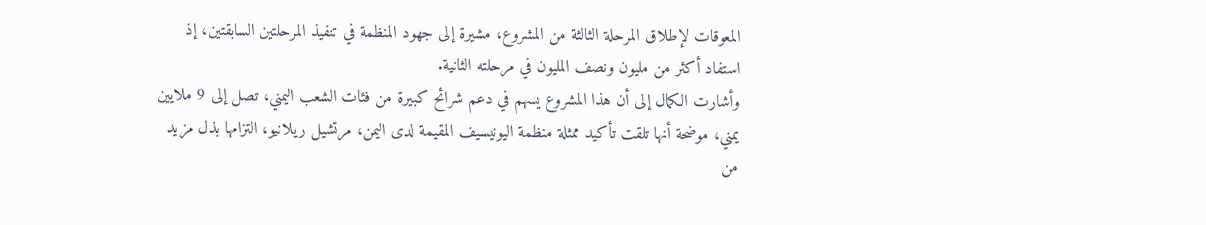المعوقات لإطلاق المرحلة الثالثة من المشروع، مشيرة إلى جهود المنظمة في تنفيذ المرحلتين السابقتين، إذ استفاد أكثر من مليون ونصف المليون في مرحلته الثانية.
وأشارت الكمال إلى أن هذا المشروع يسهم في دعم شرائح كبيرة من فئات الشعب اليمني، تصل إلى 9 ملايين يمني، موضحة أنها تلقت تأكيد ممثلة منظمة اليونيسيف المقيمة لدى اليمن، مرتشيل ريلانيو، التزامها بذل مزيد من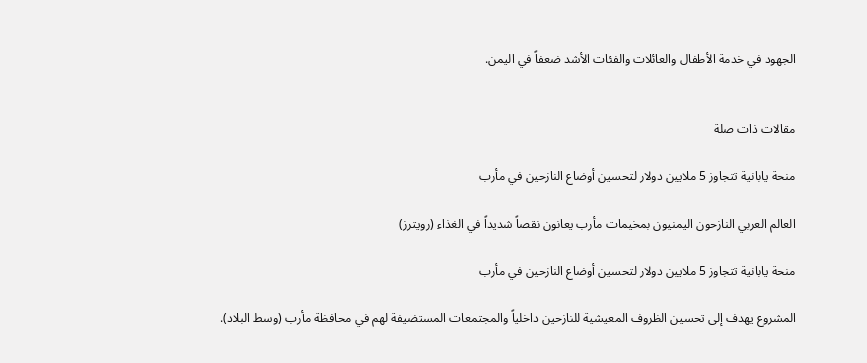الجهود في خدمة الأطفال والعائلات والفئات الأشد ضعفاً في اليمن.


مقالات ذات صلة

منحة يابانية تتجاوز 5 ملايين دولار لتحسين أوضاع النازحين في مأرب

العالم العربي النازحون اليمنيون بمخيمات مأرب يعانون نقصاً شديداً في الغذاء (رويترز)

منحة يابانية تتجاوز 5 ملايين دولار لتحسين أوضاع النازحين في مأرب

المشروع يهدف إلى تحسين الظروف المعيشية للنازحين داخلياً والمجتمعات المستضيفة لهم في محافظة مأرب (وسط البلاد).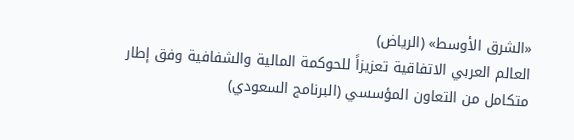«الشرق الأوسط» (الرياض)
العالم العربي الاتفاقية تعزيزاً للحوكمة المالية والشفافية وفق إطار متكامل من التعاون المؤسسي (البرنامج السعودي)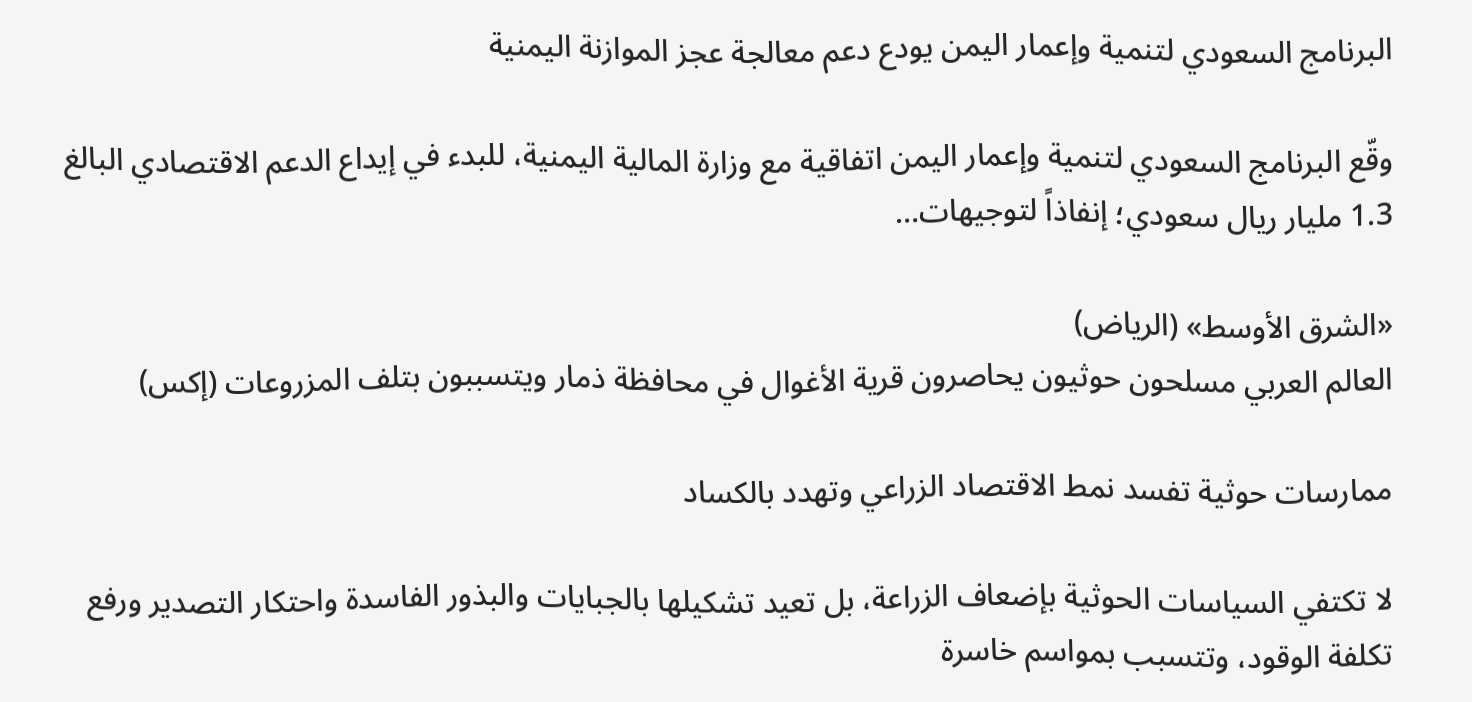البرنامج السعودي لتنمية وإعمار اليمن يودع دعم معالجة عجز الموازنة اليمنية

وقّع البرنامج السعودي لتنمية وإعمار اليمن اتفاقية مع وزارة المالية اليمنية، للبدء في إيداع الدعم الاقتصادي البالغ 1.3 مليار ريال سعودي؛ إنفاذاً لتوجيهات…

«الشرق الأوسط» (الرياض)
العالم العربي مسلحون حوثيون يحاصرون قرية الأغوال في محافظة ذمار ويتسببون بتلف المزروعات (إكس)

ممارسات حوثية تفسد نمط الاقتصاد الزراعي وتهدد بالكساد

لا تكتفي السياسات الحوثية بإضعاف الزراعة، بل تعيد تشكيلها بالجبايات والبذور الفاسدة واحتكار التصدير ورفع تكلفة الوقود، وتتسبب بمواسم خاسرة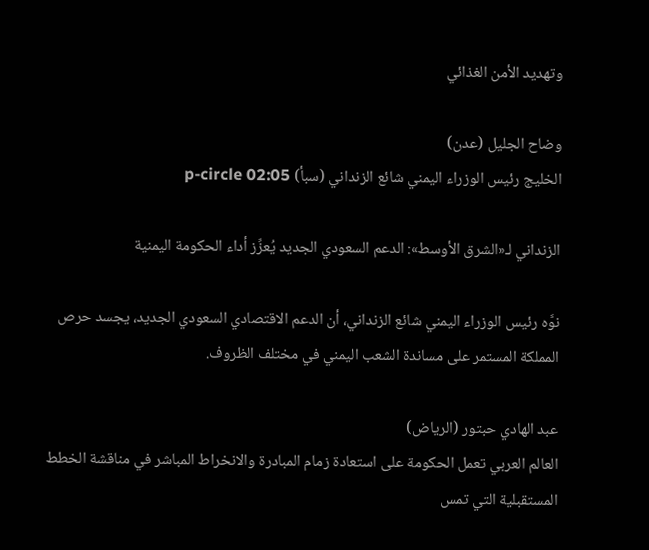وتهديد الأمن الغذائي

وضاح الجليل (عدن)
الخليج رئيس الوزراء اليمني شائع الزنداني (سبأ) p-circle 02:05

الزنداني لـ«الشرق الأوسط»: الدعم السعودي الجديد يُعزِّز أداء الحكومة اليمنية

نوَّه رئيس الوزراء اليمني شائع الزنداني، أن الدعم الاقتصادي السعودي الجديد، يجسد حرص المملكة المستمر على مساندة الشعب اليمني في مختلف الظروف.

عبد الهادي حبتور (الرياض)
العالم العربي تعمل الحكومة على استعادة زمام المبادرة والانخراط المباشر في مناقشة الخطط المستقبلية التي تمس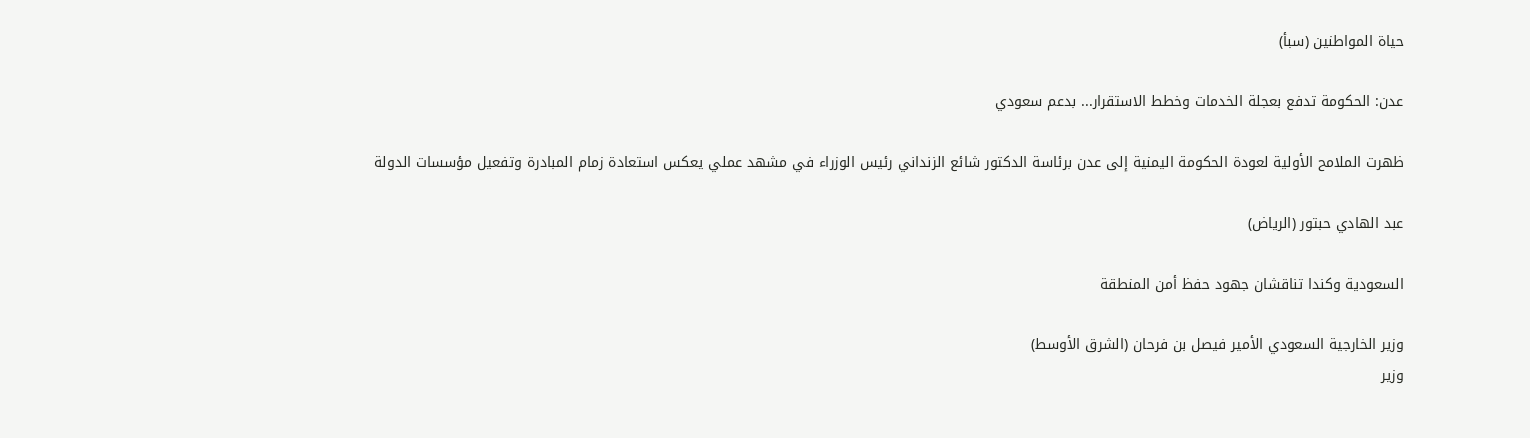حياة المواطنين (سبأ)

عدن: الحكومة تدفع بعجلة الخدمات وخطط الاستقرار... بدعم سعودي

ظهرت الملامح الأولية لعودة الحكومة اليمنية إلى عدن برئاسة الدكتور شائع الزنداني رئيس الوزراء في مشهد عملي يعكس استعادة زمام المبادرة وتفعيل مؤسسات الدولة

عبد الهادي حبتور (الرياض)

السعودية وكندا تناقشان جهود حفظ أمن المنطقة

وزير الخارجية السعودي الأمير فيصل بن فرحان (الشرق الأوسط)
وزير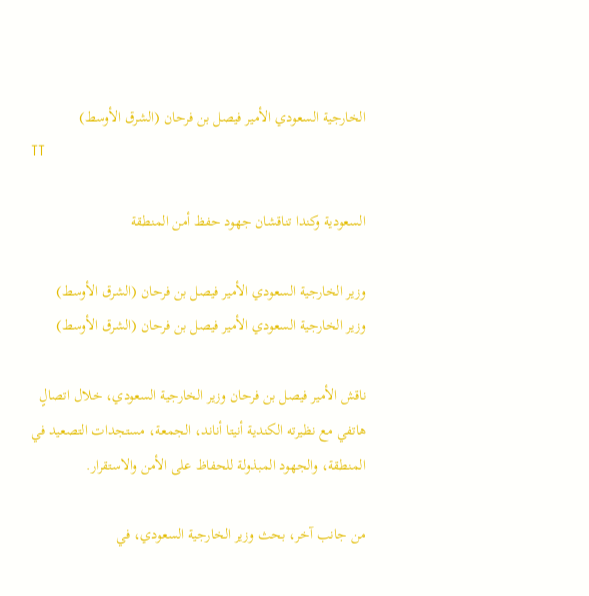الخارجية السعودي الأمير فيصل بن فرحان (الشرق الأوسط)
TT

السعودية وكندا تناقشان جهود حفظ أمن المنطقة

وزير الخارجية السعودي الأمير فيصل بن فرحان (الشرق الأوسط)
وزير الخارجية السعودي الأمير فيصل بن فرحان (الشرق الأوسط)

ناقش الأمير فيصل بن فرحان وزير الخارجية السعودي، خلال اتصالٍ هاتفي مع نظيرته الكندية أنيتا أناند، الجمعة، مستجدات التصعيد في المنطقة، والجهود المبذولة للحفاظ على الأمن والاستقرار.

من جانب آخر، بحث وزير الخارجية السعودي، في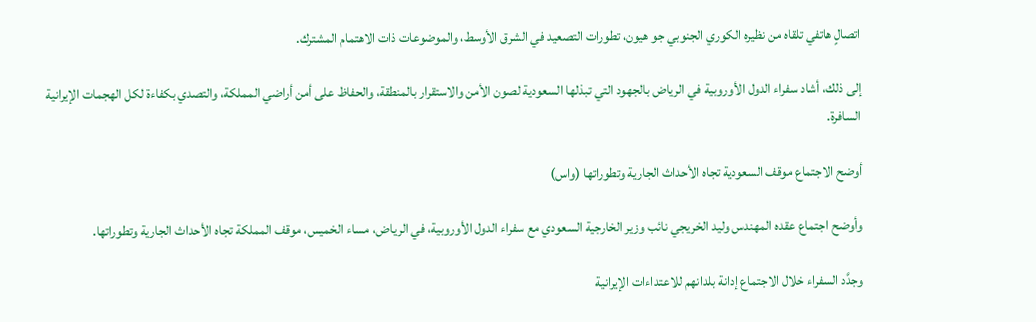اتصالٍ هاتفي تلقاه من نظيره الكوري الجنوبي جو هيون، تطورات التصعيد في الشرق الأوسط، والموضوعات ذات الاهتمام المشترك.

إلى ذلك، أشاد سفراء الدول الأوروبية في الرياض بالجهود التي تبذلها السعودية لصون الأمن والاستقرار بالمنطقة، والحفاظ على أمن أراضي المملكة، والتصدي بكفاءة لكل الهجمات الإيرانية السافرة.

أوضح الاجتماع موقف السعودية تجاه الأحداث الجارية وتطوراتها (واس)

وأوضح اجتماع عقده المهندس وليد الخريجي نائب وزير الخارجية السعودي مع سفراء الدول الأوروبية، في الرياض، مساء الخميس، موقف المملكة تجاه الأحداث الجارية وتطوراتها.

وجدَّد السفراء خلال الاجتماع إدانة بلدانهم للاعتداءات الإيرانية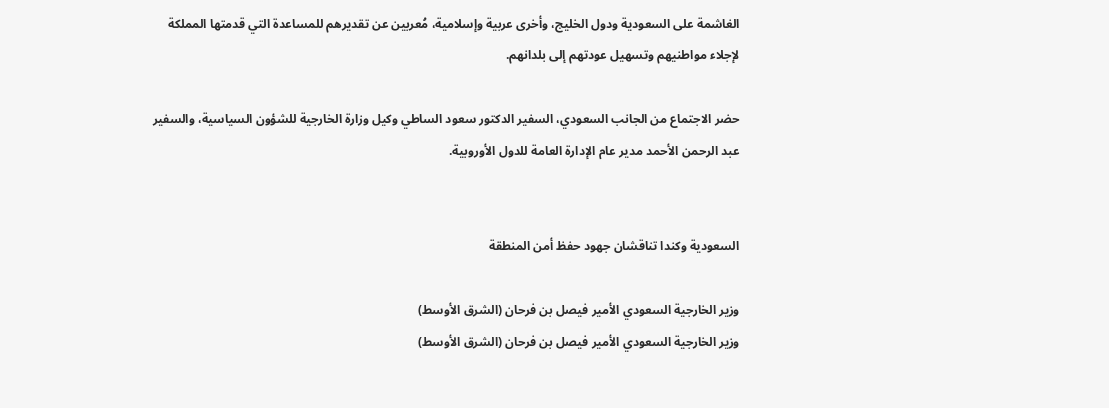الغاشمة على السعودية ودول الخليج، وأخرى عربية وإسلامية، مُعربين عن تقديرهم للمساعدة التي قدمتها المملكة لإجلاء مواطنيهم وتسهيل عودتهم إلى بلدانهم.

حضر الاجتماع من الجانب السعودي، السفير الدكتور سعود الساطي وكيل وزارة الخارجية للشؤون السياسية، والسفير عبد الرحمن الأحمد مدير عام الإدارة العامة للدول الأوروبية.


السعودية وكندا تناقشان جهود حفظ أمن المنطقة

وزير الخارجية السعودي الأمير فيصل بن فرحان (الشرق الأوسط)
وزير الخارجية السعودي الأمير فيصل بن فرحان (الشرق الأوسط)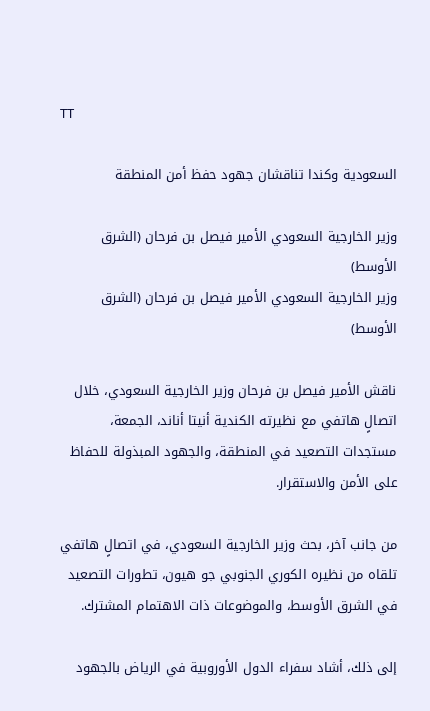TT

السعودية وكندا تناقشان جهود حفظ أمن المنطقة

وزير الخارجية السعودي الأمير فيصل بن فرحان (الشرق الأوسط)
وزير الخارجية السعودي الأمير فيصل بن فرحان (الشرق الأوسط)

ناقش الأمير فيصل بن فرحان وزير الخارجية السعودي، خلال اتصالٍ هاتفي مع نظيرته الكندية أنيتا أناند، الجمعة، مستجدات التصعيد في المنطقة، والجهود المبذولة للحفاظ على الأمن والاستقرار.

من جانب آخر، بحث وزير الخارجية السعودي، في اتصالٍ هاتفي تلقاه من نظيره الكوري الجنوبي جو هيون، تطورات التصعيد في الشرق الأوسط، والموضوعات ذات الاهتمام المشترك.

إلى ذلك، أشاد سفراء الدول الأوروبية في الرياض بالجهود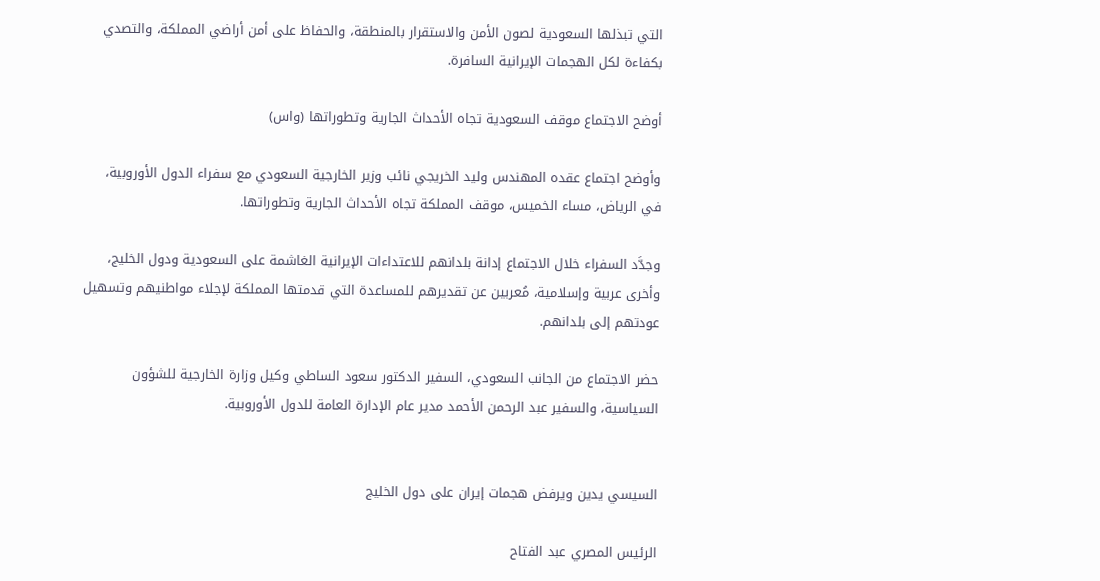التي تبذلها السعودية لصون الأمن والاستقرار بالمنطقة، والحفاظ على أمن أراضي المملكة، والتصدي بكفاءة لكل الهجمات الإيرانية السافرة.

أوضح الاجتماع موقف السعودية تجاه الأحداث الجارية وتطوراتها (واس)

وأوضح اجتماع عقده المهندس وليد الخريجي نائب وزير الخارجية السعودي مع سفراء الدول الأوروبية، في الرياض، مساء الخميس، موقف المملكة تجاه الأحداث الجارية وتطوراتها.

وجدَّد السفراء خلال الاجتماع إدانة بلدانهم للاعتداءات الإيرانية الغاشمة على السعودية ودول الخليج، وأخرى عربية وإسلامية، مُعربين عن تقديرهم للمساعدة التي قدمتها المملكة لإجلاء مواطنيهم وتسهيل عودتهم إلى بلدانهم.

حضر الاجتماع من الجانب السعودي، السفير الدكتور سعود الساطي وكيل وزارة الخارجية للشؤون السياسية، والسفير عبد الرحمن الأحمد مدير عام الإدارة العامة للدول الأوروبية.


السيسي يدين ويرفض هجمات إيران على دول الخليج

الرئيس المصري عبد الفتاح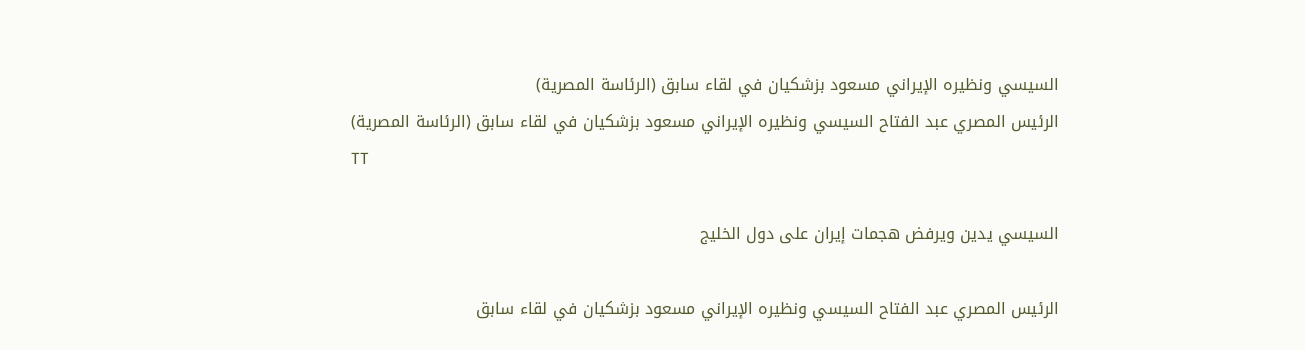السيسي ونظيره الإيراني مسعود بزشكيان في لقاء سابق (الرئاسة المصرية)
الرئيس المصري عبد الفتاح السيسي ونظيره الإيراني مسعود بزشكيان في لقاء سابق (الرئاسة المصرية)
TT

السيسي يدين ويرفض هجمات إيران على دول الخليج

الرئيس المصري عبد الفتاح السيسي ونظيره الإيراني مسعود بزشكيان في لقاء سابق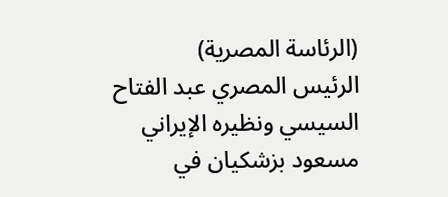(الرئاسة المصرية)
الرئيس المصري عبد الفتاح السيسي ونظيره الإيراني مسعود بزشكيان في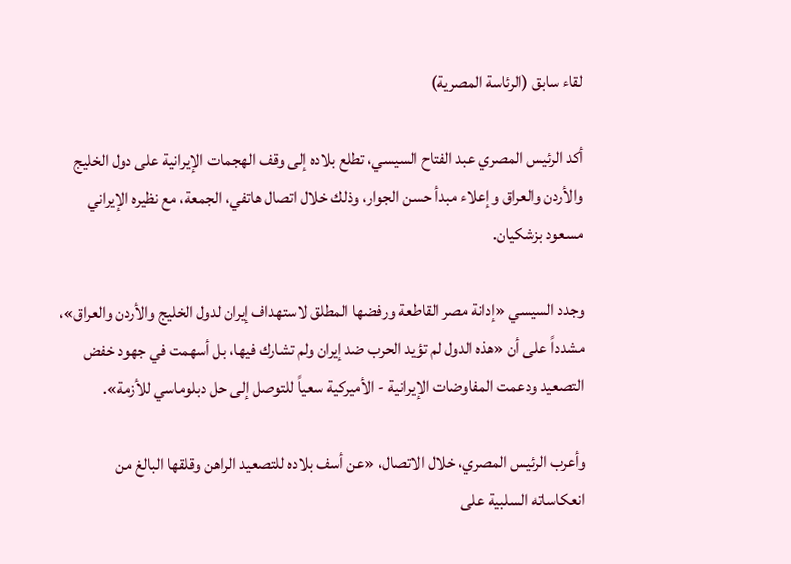لقاء سابق (الرئاسة المصرية)

أكد الرئيس المصري عبد الفتاح السيسي، تطلع بلاده إلى وقف الهجمات الإيرانية على دول الخليج والأردن والعراق وإعلاء مبدأ حسن الجوار، وذلك خلال اتصال هاتفي، الجمعة، مع نظيره الإيراني مسعود بزشكيان.

وجدد السيسي «إدانة مصر القاطعة ورفضها المطلق لاستهداف إيران لدول الخليج والأردن والعراق»، مشدداً على أن «هذه الدول لم تؤيد الحرب ضد إيران ولم تشارك فيها، بل أسهمت في جهود خفض التصعيد ودعمت المفاوضات الإيرانية - الأميركية سعياً للتوصل إلى حل دبلوماسي للأزمة».

وأعرب الرئيس المصري، خلال الاتصال، «عن أسف بلاده للتصعيد الراهن وقلقها البالغ من انعكاساته السلبية على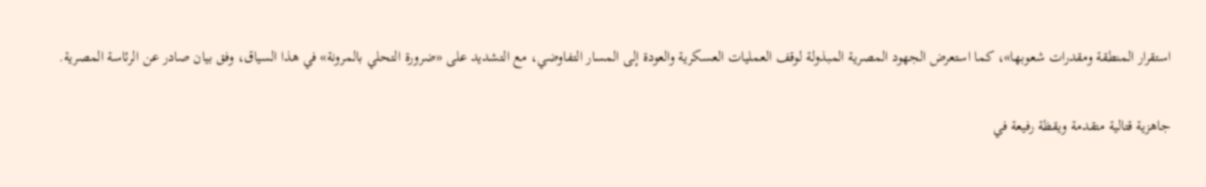استقرار المنطقة ومقدرات شعوبها»، كما استعرض الجهود المصرية المبذولة لوقف العمليات العسكرية والعودة إلى المسار التفاوضي، مع التشديد على «ضرورة التحلي بالمرونة» في هذا السياق، وفق بيان صادر عن الرئاسة المصرية.

جاهزية قتالية متقدمة ويقظة رفيعة في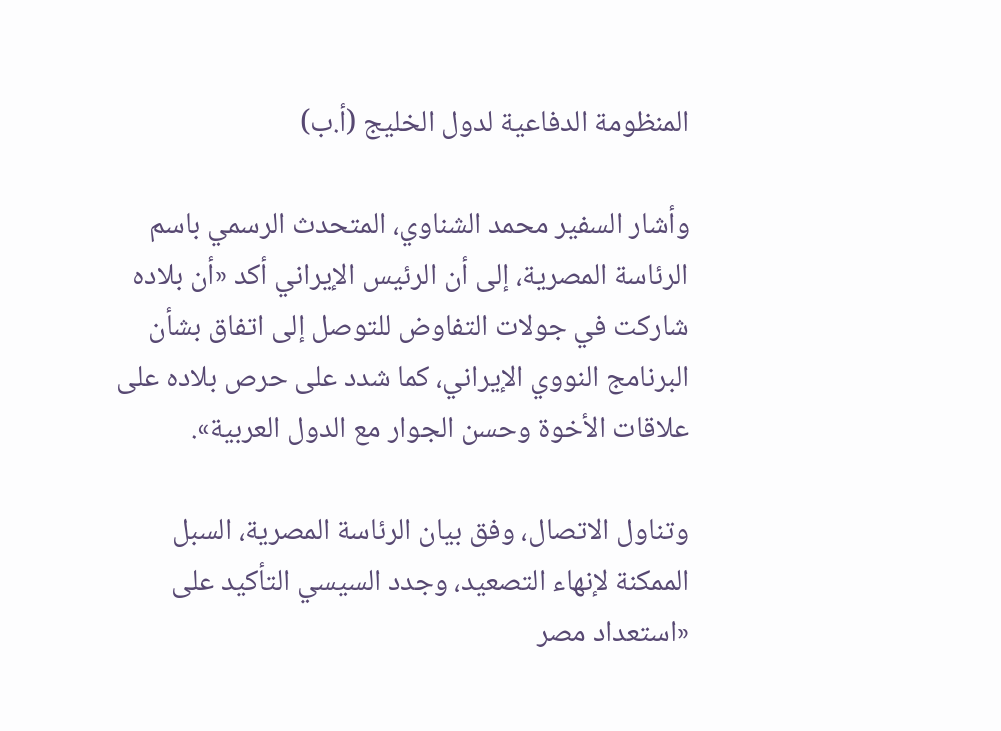المنظومة الدفاعية لدول الخليج (أ.ب)

وأشار السفير محمد الشناوي، المتحدث الرسمي باسم الرئاسة المصرية، إلى أن الرئيس الإيراني أكد «أن بلاده شاركت في جولات التفاوض للتوصل إلى اتفاق بشأن البرنامج النووي الإيراني، كما شدد على حرص بلاده على علاقات الأخوة وحسن الجوار مع الدول العربية».

وتناول الاتصال، وفق بيان الرئاسة المصرية، السبل الممكنة لإنهاء التصعيد، وجدد السيسي التأكيد على «استعداد مصر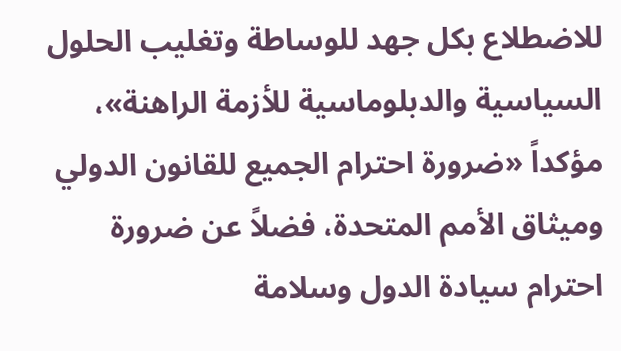للاضطلاع بكل جهد للوساطة وتغليب الحلول السياسية والدبلوماسية للأزمة الراهنة»، مؤكداً «ضرورة احترام الجميع للقانون الدولي وميثاق الأمم المتحدة، فضلاً عن ضرورة احترام سيادة الدول وسلامة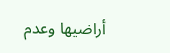أراضيها وعدم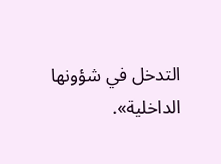التدخل في شؤونها الداخلية».